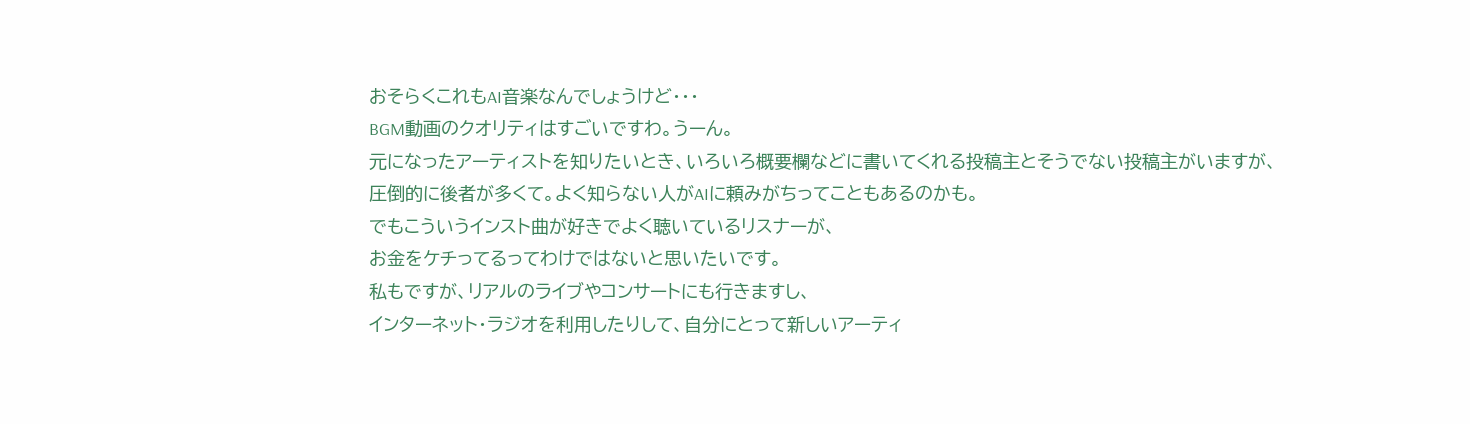おそらくこれもAI音楽なんでしょうけど・・・
BGM動画のクオリティはすごいですわ。うーん。
元になったアーティストを知りたいとき、いろいろ概要欄などに書いてくれる投稿主とそうでない投稿主がいますが、
圧倒的に後者が多くて。よく知らない人がAIに頼みがちってこともあるのかも。
でもこういうインスト曲が好きでよく聴いているリスナーが、
お金をケチってるってわけではないと思いたいです。
私もですが、リアルのライブやコンサートにも行きますし、
インターネット・ラジオを利用したりして、自分にとって新しいアーティ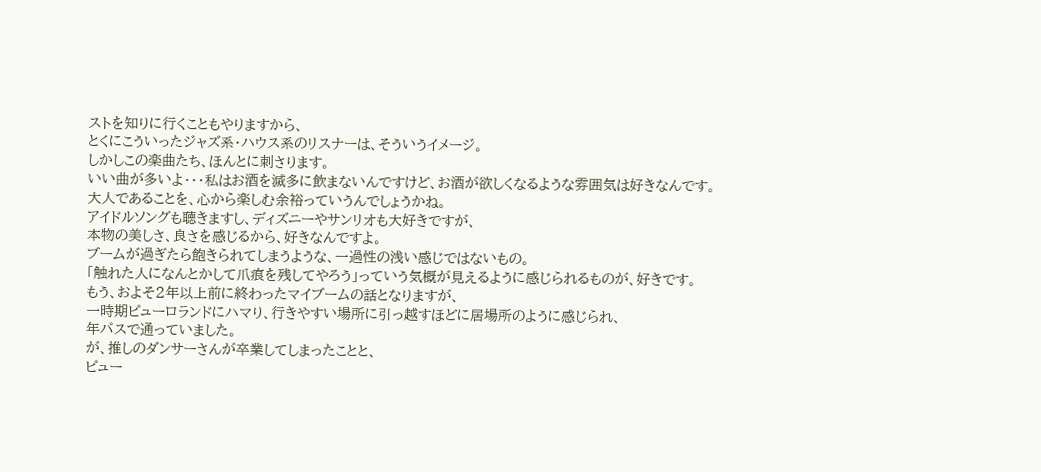ストを知りに行くこともやりますから、
とくにこういったジャズ系・ハウス系のリスナーは、そういうイメージ。
しかしこの楽曲たち、ほんとに刺さります。
いい曲が多いよ・・・私はお酒を滅多に飲まないんですけど、お酒が欲しくなるような雰囲気は好きなんです。
大人であることを、心から楽しむ余裕っていうんでしょうかね。
アイドルソングも聴きますし、ディズニーやサンリオも大好きですが、
本物の美しさ、良さを感じるから、好きなんですよ。
ブームが過ぎたら飽きられてしまうような、一過性の浅い感じではないもの。
「触れた人になんとかして爪痕を残してやろう」っていう気概が見えるように感じられるものが、好きです。
もう、およそ2年以上前に終わったマイブームの話となりますが、
一時期ピューロランドにハマり、行きやすい場所に引っ越すほどに居場所のように感じられ、
年パスで通っていました。
が、推しのダンサーさんが卒業してしまったことと、
ピュー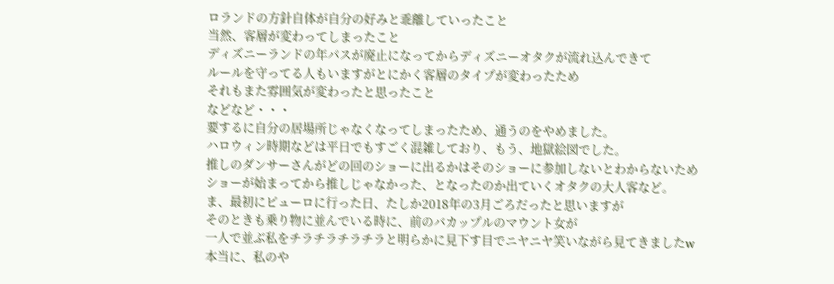ロランドの方針自体が自分の好みと乖離していったこと
当然、客層が変わってしまったこと
ディズニーランドの年パスが廃止になってからディズニーオタクが流れ込んできて
ルールを守ってる人もいますがとにかく客層のタイプが変わったため
それもまた雰囲気が変わったと思ったこと
などなど・・・
要するに自分の居場所じゃなくなってしまったため、通うのをやめました。
ハロウィン時期などは平日でもすごく混雑しており、もう、地獄絵図でした。
推しのダンサーさんがどの回のショーに出るかはそのショーに参加しないとわからないため
ショーが始まってから推しじゃなかった、となったのか出ていくオタクの大人客など。
ま、最初にピューロに行った日、たしか2018年の3月ごろだったと思いますが
そのときも乗り物に並んでいる時に、前のバカップルのマウント女が
一人で並ぶ私をチラチラチラチラと明らかに見下す目でニヤニヤ笑いながら見てきましたw
本当に、私のや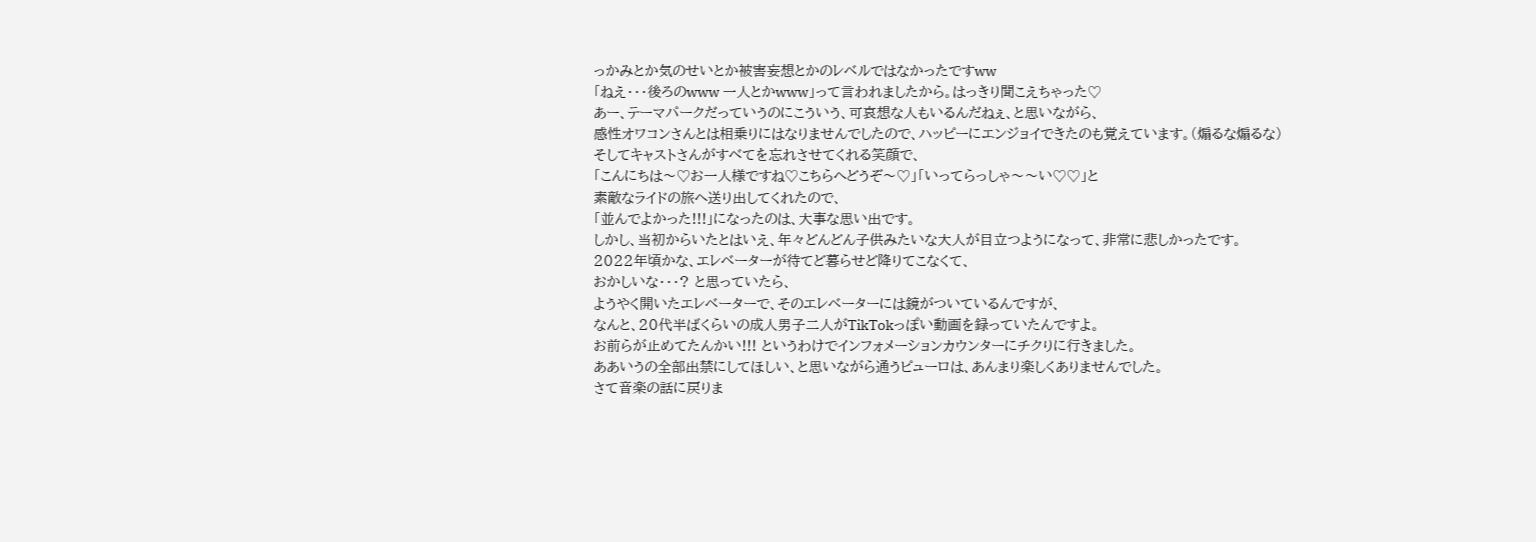っかみとか気のせいとか被害妄想とかのレベルではなかったですww
「ねえ・・・後ろのwww 一人とかwww」って言われましたから。はっきり聞こえちゃった♡
あー、テーマパークだっていうのにこういう、可哀想な人もいるんだねぇ、と思いながら、
感性オワコンさんとは相乗りにはなりませんでしたので、ハッピーにエンジョイできたのも覚えています。(煽るな煽るな)
そしてキャストさんがすべてを忘れさせてくれる笑顔で、
「こんにちは〜♡お一人様ですね♡こちらへどうぞ〜♡」「いってらっしゃ〜〜い♡♡」と
素敵なライドの旅へ送り出してくれたので、
「並んでよかった!!!」になったのは、大事な思い出です。
しかし、当初からいたとはいえ、年々どんどん子供みたいな大人が目立つようになって、非常に悲しかったです。
2022年頃かな、エレベーターが待てど暮らせど降りてこなくて、
おかしいな・・・? と思っていたら、
ようやく開いたエレベーターで、そのエレベーターには鏡がついているんですが、
なんと、20代半ばくらいの成人男子二人がTikTokっぽい動画を録っていたんですよ。
お前らが止めてたんかい!!! というわけでインフォメーションカウンターにチクりに行きました。
ああいうの全部出禁にしてほしい、と思いながら通うピューロは、あんまり楽しくありませんでした。
さて音楽の話に戻りま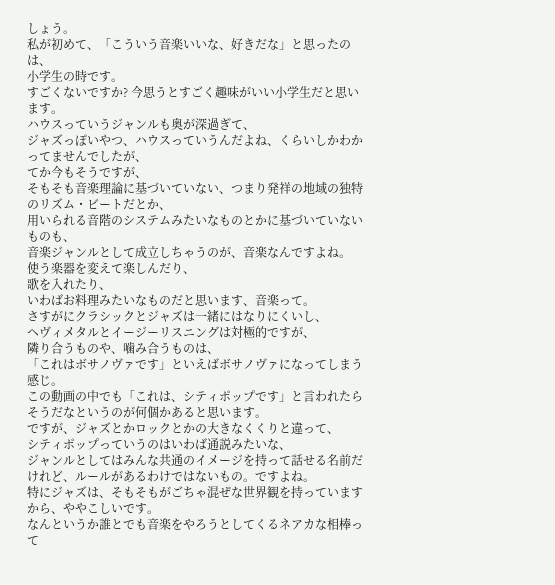しょう。
私が初めて、「こういう音楽いいな、好きだな」と思ったのは、
小学生の時です。
すごくないですか? 今思うとすごく趣味がいい小学生だと思います。
ハウスっていうジャンルも奥が深過ぎて、
ジャズっぽいやつ、ハウスっていうんだよね、くらいしかわかってませんでしたが、
てか今もそうですが、
そもそも音楽理論に基づいていない、つまり発祥の地域の独特のリズム・ビートだとか、
用いられる音階のシステムみたいなものとかに基づいていないものも、
音楽ジャンルとして成立しちゃうのが、音楽なんですよね。
使う楽器を変えて楽しんだり、
歌を入れたり、
いわばお料理みたいなものだと思います、音楽って。
さすがにクラシックとジャズは一緒にはなりにくいし、
ヘヴィメタルとイージーリスニングは対極的ですが、
隣り合うものや、噛み合うものは、
「これはボサノヴァです」といえばボサノヴァになってしまう感じ。
この動画の中でも「これは、シティポップです」と言われたらそうだなというのが何個かあると思います。
ですが、ジャズとかロックとかの大きなくくりと違って、
シティポップっていうのはいわば通説みたいな、
ジャンルとしてはみんな共通のイメージを持って話せる名前だけれど、ルールがあるわけではないもの。ですよね。
特にジャズは、そもそもがごちゃ混ぜな世界観を持っていますから、ややこしいです。
なんというか誰とでも音楽をやろうとしてくるネアカな相棒って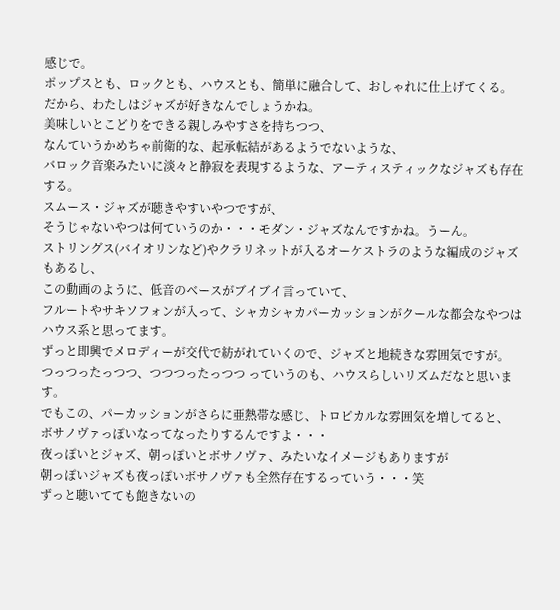感じで。
ポップスとも、ロックとも、ハウスとも、簡単に融合して、おしゃれに仕上げてくる。
だから、わたしはジャズが好きなんでしょうかね。
美味しいとこどりをできる親しみやすさを持ちつつ、
なんていうかめちゃ前衛的な、起承転結があるようでないような、
バロック音楽みたいに淡々と静寂を表現するような、アーティスティックなジャズも存在する。
スムース・ジャズが聴きやすいやつですが、
そうじゃないやつは何ていうのか・・・モダン・ジャズなんですかね。うーん。
ストリングス(バイオリンなど)やクラリネットが入るオーケストラのような編成のジャズもあるし、
この動画のように、低音のベースがブイブイ言っていて、
フルートやサキソフォンが入って、シャカシャカパーカッションがクールな都会なやつはハウス系と思ってます。
ずっと即興でメロディーが交代で紡がれていくので、ジャズと地続きな雰囲気ですが。
つっつったっつつ、つつつったっつつ っていうのも、ハウスらしいリズムだなと思います。
でもこの、パーカッションがさらに亜熱帯な感じ、トロピカルな雰囲気を増してると、
ボサノヴァっぽいなってなったりするんですよ・・・
夜っぽいとジャズ、朝っぽいとボサノヴァ、みたいなイメージもありますが
朝っぽいジャズも夜っぽいボサノヴァも全然存在するっていう・・・笑
ずっと聴いてても飽きないの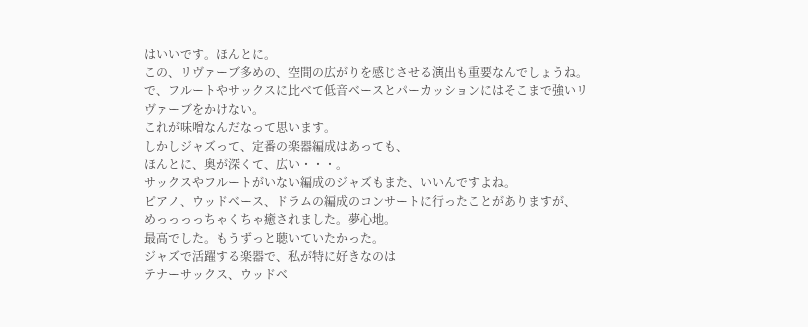はいいです。ほんとに。
この、リヴァーブ多めの、空間の広がりを感じさせる演出も重要なんでしょうね。
で、フルートやサックスに比べて低音ベースとパーカッションにはそこまで強いリヴァーブをかけない。
これが味噌なんだなって思います。
しかしジャズって、定番の楽器編成はあっても、
ほんとに、奥が深くて、広い・・・。
サックスやフルートがいない編成のジャズもまた、いいんですよね。
ピアノ、ウッドベース、ドラムの編成のコンサートに行ったことがありますが、
めっっっっちゃくちゃ癒されました。夢心地。
最高でした。もうずっと聴いていたかった。
ジャズで活躍する楽器で、私が特に好きなのは
テナーサックス、ウッドベ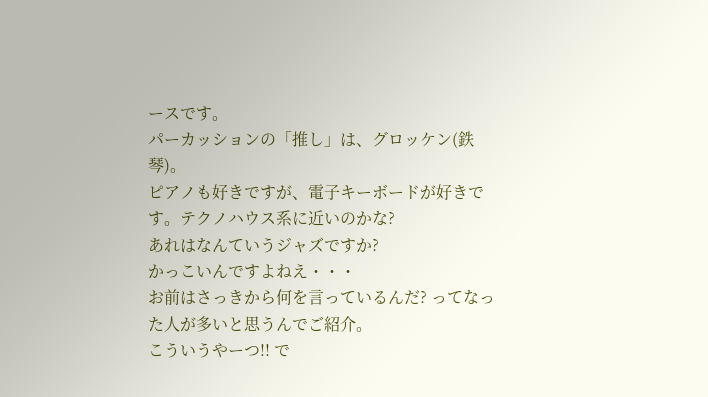ースです。
パーカッションの「推し」は、グロッケン(鉄琴)。
ピアノも好きですが、電子キーボードが好きです。テクノハウス系に近いのかな?
あれはなんていうジャズですか?
かっこいんですよねえ・・・
お前はさっきから何を言っているんだ? ってなった人が多いと思うんでご紹介。
こういうやーつ!! で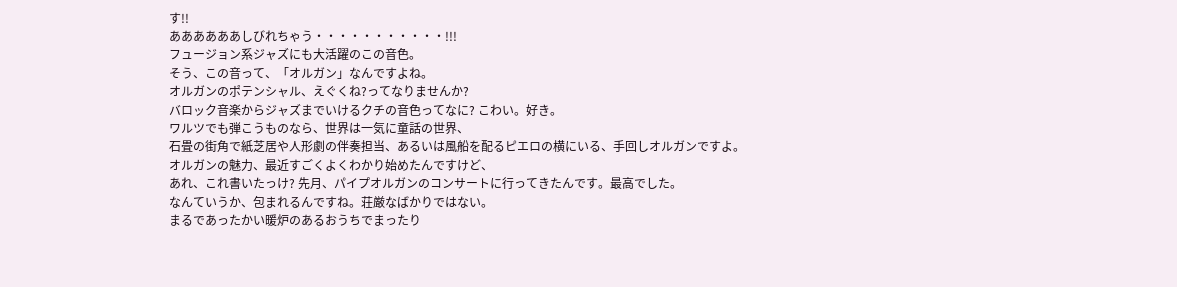す!!
ああああああしびれちゃう・・・・・・・・・・・!!!
フュージョン系ジャズにも大活躍のこの音色。
そう、この音って、「オルガン」なんですよね。
オルガンのポテンシャル、えぐくね?ってなりませんか?
バロック音楽からジャズまでいけるクチの音色ってなに? こわい。好き。
ワルツでも弾こうものなら、世界は一気に童話の世界、
石畳の街角で紙芝居や人形劇の伴奏担当、あるいは風船を配るピエロの横にいる、手回しオルガンですよ。
オルガンの魅力、最近すごくよくわかり始めたんですけど、
あれ、これ書いたっけ? 先月、パイプオルガンのコンサートに行ってきたんです。最高でした。
なんていうか、包まれるんですね。荘厳なばかりではない。
まるであったかい暖炉のあるおうちでまったり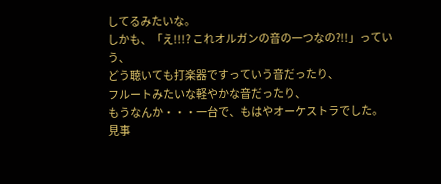してるみたいな。
しかも、「え!!!? これオルガンの音の一つなの?!!」っていう、
どう聴いても打楽器ですっていう音だったり、
フルートみたいな軽やかな音だったり、
もうなんか・・・一台で、もはやオーケストラでした。
見事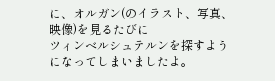に、オルガン(のイラスト、写真、映像)を見るたびに
ツィンベルシュテルンを探すようになってしまいましたよ。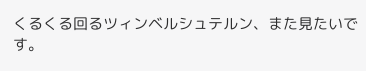くるくる回るツィンベルシュテルン、また見たいです。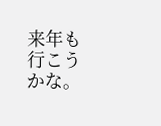来年も行こうかな。